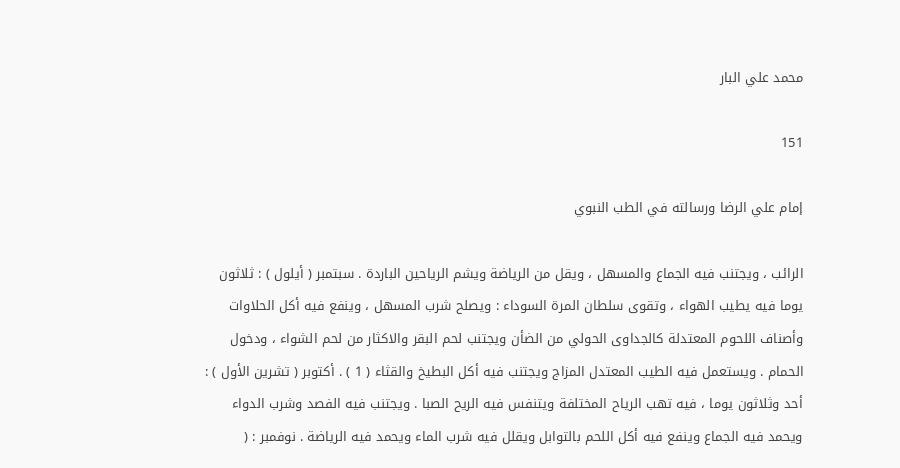محمد علي البار

151

إمام علي الرضا ورسالته في الطب النبوي

الرائب ، ويجتنب فيه الجماع والمسهل ، ويقل من الرياضة ويشم الرياحين الباردة . سبتمبر ( أيلول ) : ثلاثون يوما فيه يطيب الهواء ، وتقوى سلطان المرة السوداء : ويصلح شرب المسهل ، وينفع فيه أكل الحلاوات وأصناف اللحوم المعتدلة كالجداوى الحولي من الضأن ويجتنب لحم البقر والاكثار من لحم الشواء ، ودخول الحمام . ويستعمل فيه الطيب المعتدل المزاج ويجتنب فيه أكل البطيخ والقثاء ( 1 ) . أكتوبر ( تشرين الأول ) : أحد وثلاثون يوما ، فيه تهب الرياح المختلفة ويتنفس فيه الريح الصبا . ويجتنب فيه الفصد وشرب الدواء ويحمد فيه الجماع وينفع فيه أكل اللحم بالتوابل ويقلل فيه شرب الماء ويحمد فيه الرياضة . نوفمبر : (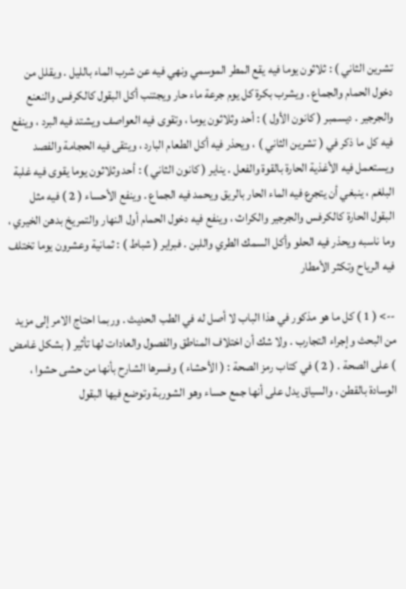تشرين الثاني ) : ثلاثون يوما فيه يقع المطر الموسمي ونهي فيه عن شرب الماء بالليل . ويقلل من دخول الحمام والجماع . ويشرب بكرة كل يوم جرعة ماء حار ويجتنب أكل البقول كالكرفس والنعنع والجرجير . ديسمبر ( كانون الأول ) : أحد وثلاثون يوما ، وتقوى فيه العواصف ويشتد فيه البرد ، وينفع فيه كل ما ذكر في ( تشرين الثاني ) ، ويحذر فيه أكل الطعام البارد ، ويتقى فيه الحجامة والفصد ويستعمل فيه الأغذية الحارة بالقوة والفعل . يناير ( كانون الثاني ) : أحد وثلاثون يوما يقوى فيه غلبة البلغم ، ينبغي أن يتجرع فيه الماء الحار بالريق ويحمد فيه الجماع . وينفع الأحساء ( 2 ) فيه مثل البقول الحارة كالكرفس والجرجير والكراث ، وينفع فيه دخول الحمام أول النهار والتمريخ بدهن الخيري ، وما ناسبه ويحذر فيه الحلو وأكل السمك الطري واللبن . فبراير ( شباط ) : ثمانية وعشرون يوما تختلف فيه الرياح وتكثر الأمطار

--> ( 1 ) كل ما هو مذكور في هذا الباب لا أصل له في الطب الحديث . وربما احتاج الامر إلى مزيد من البحث وإجراء التجارب . ولا شك أن اختلاف المناطق والفصول والعادات لها تأثير ( بشكل غامض ) على الصحة . ( 2 ) في كتاب رمز الصحة : ( الأحشاء ) وفسرها الشارح بأنها من حشى حشوا ، الوسادة بالقطن ، والسياق يدل على أنها جمع حساء وهو الشوربة وتوضع فيها البقول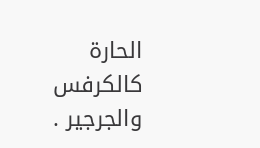الحارة كالكرفس والجرجير .